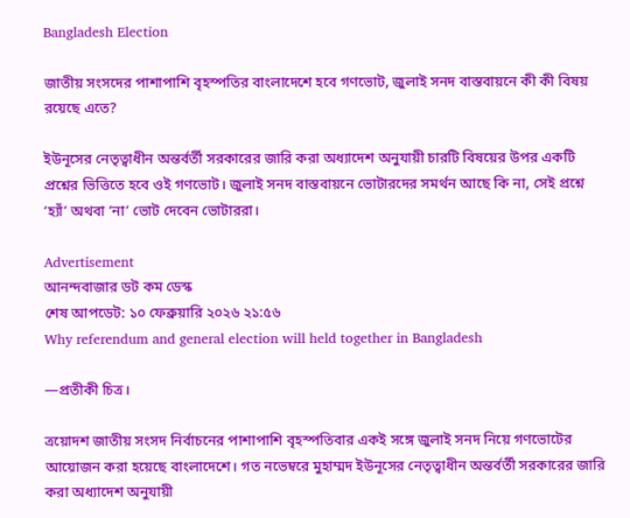Bangladesh Election

জাতীয় সংসদের পাশাপাশি বৃহস্পতির বাংলাদেশে হবে গণভোট, জুলাই সনদ বাস্তবায়নে কী কী বিষয় রয়েছে এতে?

ইউনূসের নেতৃত্বাধীন অন্তর্বর্তী সরকারের জারি করা অধ্যাদেশ অনুযায়ী চারটি বিষয়ের উপর একটি প্রশ্নের ভিত্তিতে হবে ওই গণভোট। জুলাই সনদ বাস্তবায়নে ভোটারদের সমর্থন আছে কি না, সেই প্রশ্নে ‘হ্যাঁ’ অথবা ‘না’ ভোট দেবেন ভোটাররা।

Advertisement
আনন্দবাজার ডট কম ডেস্ক
শেষ আপডেট: ১০ ফেব্রুয়ারি ২০২৬ ২১:৫৬
Why referendum and general election will held together in Bangladesh

—প্রতীকী চিত্র।

ত্রয়োদশ জাতীয় সংসদ নির্বাচনের পাশাপাশি বৃহস্পতিবার একই সঙ্গে জুলাই সনদ নিয়ে গণভোটের আয়োজন করা হয়েছে বাংলাদেশে। গত নভেম্বরে মুহাম্মদ ইউনূসের নেতৃত্বাধীন অন্তর্বর্তী সরকারের জারি করা অধ্যাদেশ অনুযায়ী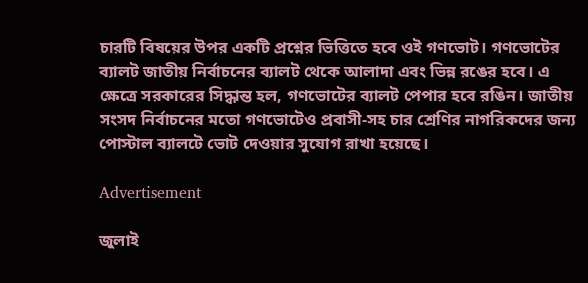চারটি বিষয়ের উপর একটি প্রশ্নের ভিত্তিতে হবে ওই গণভোট। গণভোটের ব্যালট জাতীয় নির্বাচনের ব্যালট থেকে আলাদা এবং ভিন্ন রঙের হবে। এ ক্ষেত্রে সরকারের সিদ্ধান্ত হল, গণভোটের ব্যালট পেপার হবে রঙিন। জাতীয় সংসদ নির্বাচনের মতো গণভোটেও প্রবাসী-সহ চার শ্রেণির নাগরিকদের জন্য পোস্টাল ব্যালটে ভোট দেওয়ার সুযোগ রাখা হয়েছে।

Advertisement

জুলাই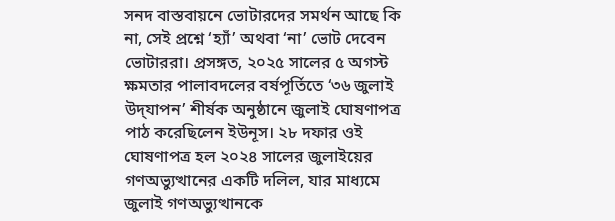সনদ বাস্তবায়নে ভোটারদের সমর্থন আছে কি না, সেই প্রশ্নে ‘হ্যাঁ’ অথবা ‘না’ ভোট দেবেন ভোটাররা। প্রসঙ্গত, ২০২৫ সালের ৫ অগস্ট ক্ষমতার পালাবদলের বর্ষপূর্তিতে ‘৩৬ জুলাই উদ্‌যাপন’ শীর্ষক অনুষ্ঠানে জুলাই ঘোষণাপত্র পাঠ করেছিলেন ইউনূস। ২৮ দফার ওই ঘোষণাপত্র হল ২০২৪ সালের জুলাইয়ের গণঅভ্যুত্থানের একটি দলিল, যার মাধ্যমে জুলাই গণঅভ্যুত্থানকে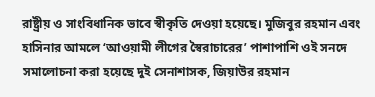রাষ্ট্রীয় ও সাংবিধানিক ভাবে স্বীকৃতি দেওয়া হয়েছে। মুজিবুর রহমান এবং হাসিনার আমলে ‘আওয়ামী লীগের স্বৈরাচারের’ পাশাপাশি ওই সনদে সমালোচনা করা হয়েছে দুই সেনাশাসক, জিয়াউর রহমান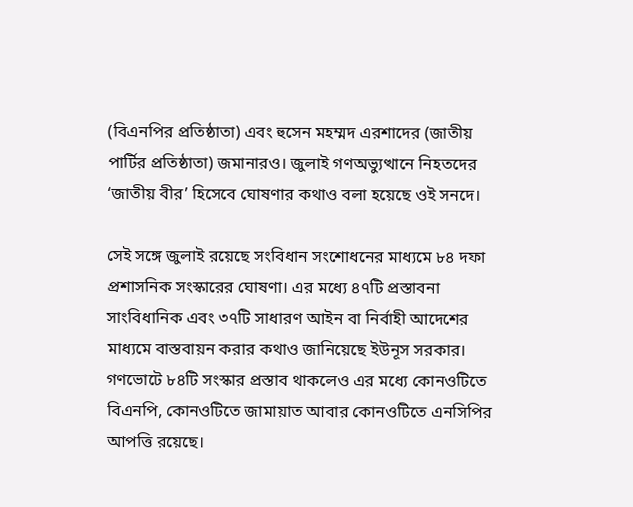(বিএনপির প্রতিষ্ঠাতা) এবং হুসেন মহম্মদ এরশাদের (জাতীয় পার্টির প্রতিষ্ঠাতা) জমানারও। জুলাই গণঅভ্যুত্থানে নিহতদের ‘জাতীয় বীর’ হিসেবে ঘোষণার কথাও বলা হয়েছে ওই সনদে।

সেই সঙ্গে জুলাই রয়েছে সংবিধান সংশোধনের মাধ্যমে ৮৪ দফা প্রশাসনিক সংস্কারের ঘোষণা। এর মধ্যে ৪৭টি প্রস্তাবনা সাংবিধানিক এবং ৩৭টি সাধারণ আইন বা নির্বাহী আদেশের মাধ্যমে বাস্তবায়ন করার কথাও জানিয়েছে ইউনূস সরকার। গণভোটে ৮৪টি সংস্কার প্রস্তাব থাকলেও এর মধ্যে কোনওটিতে বিএনপি, কোনওটিতে জামায়াত আবার কোনওটিতে এনসিপির আপত্তি রয়েছে।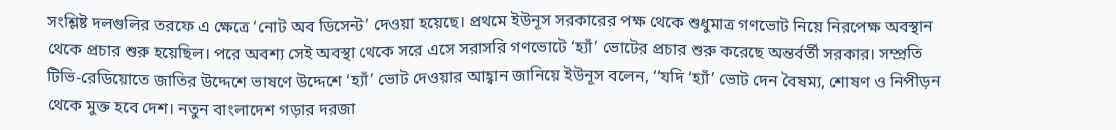সংশ্লিষ্ট দলগুলির তরফে এ ক্ষেত্রে ‘নোট অব ডিসেন্ট’ দেওয়া হয়েছে। প্রথমে ইউনূস সরকারের পক্ষ থেকে শুধুমাত্র গণভোট নিয়ে নিরপেক্ষ অবস্থান থেকে প্রচার শুরু হয়েছিল। পরে অবশ্য সেই অবস্থা থেকে সরে এসে সরাসরি গণভোটে ‘হ্যাঁ’ ভোটের প্রচার শুরু করেছে অন্তর্বর্তী সরকার। সম্প্রতি টিভি-রেডিয়োতে জাতির উদ্দেশে ভাষণে উদ্দেশে ‘হ্যাঁ’ ভোট দেওয়ার আহ্বান জানিয়ে ইউনূস বলেন, ‘‘যদি ‘হ্যাঁ’ ভোট দেন বৈষম্য, শোষণ ও নিপীড়ন থেকে মুক্ত হবে দেশ। নতুন বাংলাদেশ গড়ার দরজা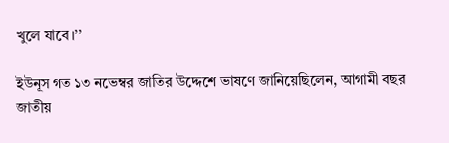খুলে যাবে।’’

ইউনূস গত ১৩ নভেম্বর জাতির উদ্দেশে ভাষণে জানিয়েছিলেন, আগামী বছর জাতীয়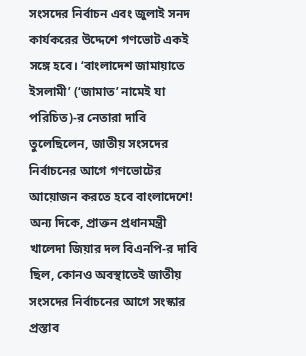সংসদের নির্বাচন এবং জুলাই সনদ কার্যকরের উদ্দেশে গণভোট একই সঙ্গে হবে। ‘বাংলাদেশ জামায়াতে ইসলামী’ (‘জামাত’ নামেই যা পরিচিত)-র নেতারা দাবি তুলেছিলেন, জাতীয় সংসদের নির্বাচনের আগে গণভোটের আয়োজন করতে হবে বাংলাদেশে! অন্য দিকে, প্রাক্তন প্রধানমন্ত্রী খালেদা জিয়ার দল বিএনপি-র দাবি ছিল, কোনও অবস্থাতেই জাতীয় সংসদের নির্বাচনের আগে সংস্কার প্রস্তাব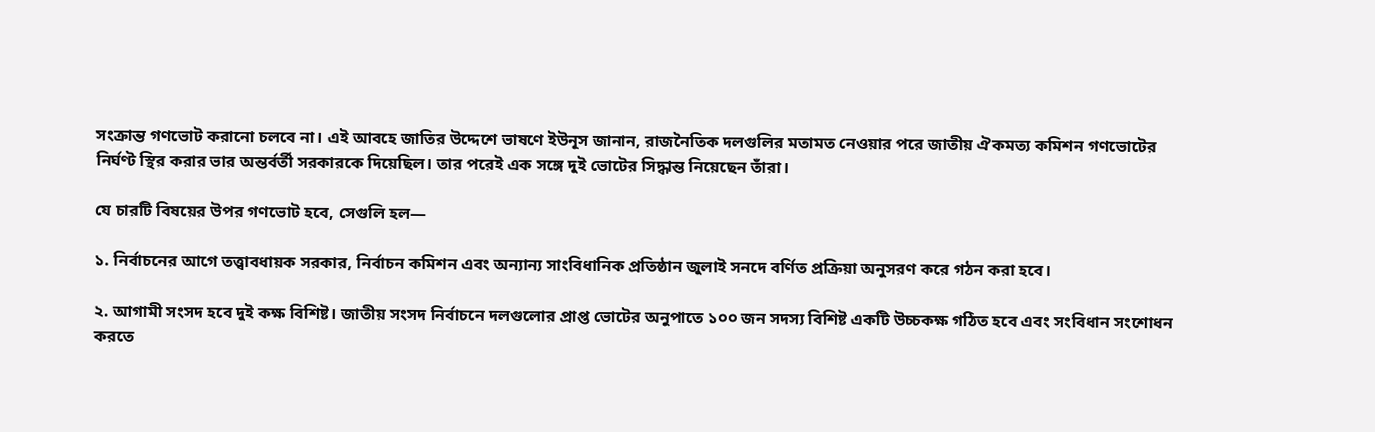সংক্রান্ত গণভোট করানো চলবে না। এই আবহে জাতির উদ্দেশে ভাষণে ইউনূস জানান, রাজনৈতিক দলগুলির মতামত নেওয়ার পরে জাতীয় ঐকমত্য কমিশন গণভোটের নির্ঘণ্ট স্থির করার ভার অন্তর্বর্তী সরকারকে দিয়েছিল। তার পরেই এক সঙ্গে দুই ভোটের সিদ্ধান্ত নিয়েছেন তাঁরা।

যে চারটি বিষয়ের উপর গণভোট হবে, সেগুলি হল—

১. নির্বাচনের আগে তত্ত্বাবধায়ক সরকার, নির্বাচন কমিশন এবং অন্যান্য সাংবিধানিক প্রতিষ্ঠান জুলাই সনদে বর্ণিত প্রক্রিয়া অনুসরণ করে গঠন করা হবে।

২. আগামী সংসদ হবে দুই কক্ষ বিশিষ্ট। জাতীয় সংসদ নির্বাচনে দলগুলোর প্রাপ্ত ভোটের অনুপাতে ১০০ জন সদস্য বিশিষ্ট একটি উচ্চকক্ষ গঠিত হবে এবং সংবিধান সংশোধন করতে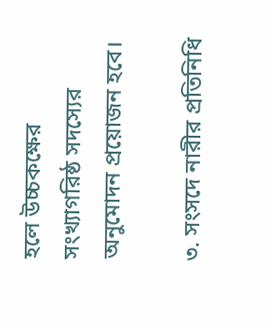হলে উচ্চকক্ষের সংখ্যাগরিষ্ঠ সদস্যের অনুমোদন প্রয়োজন হবে।

৩. সংসদে নারীর প্রতিনিধি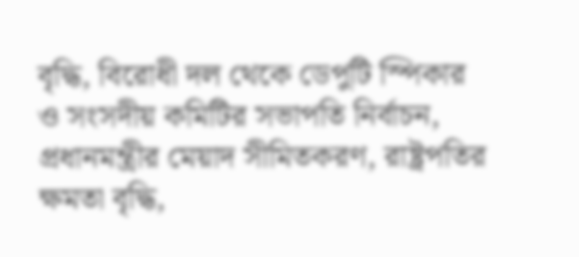বৃদ্ধি, বিরোধী দল থেকে ডেপুটি স্পিকার ও সংসদীয় কমিটির সভাপতি নির্বাচন, প্রধানমন্ত্রীর মেয়াদ সীমিতকরণ, রাষ্ট্রপতির ক্ষমতা বৃদ্ধি,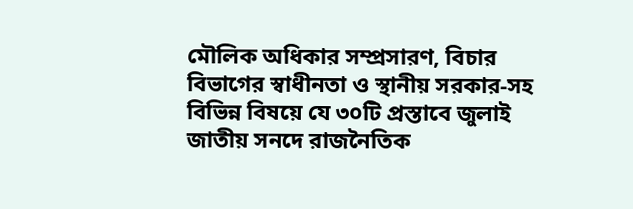মৌলিক অধিকার সম্প্রসারণ, বিচার বিভাগের স্বাধীনতা ও স্থানীয় সরকার-সহ বিভিন্ন বিষয়ে যে ৩০টি প্রস্তাবে জুলাই জাতীয় সনদে রাজনৈতিক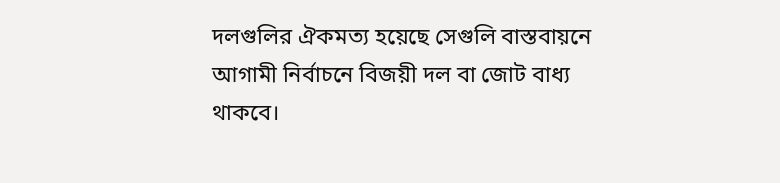দলগুলির ঐকমত্য হয়েছে সেগুলি বাস্তবায়নে আগামী নির্বাচনে বিজয়ী দল বা জোট বাধ্য থাকবে।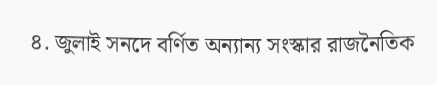৪. জুলাই সনদে বর্ণিত অন্যান্য সংস্কার রাজনৈতিক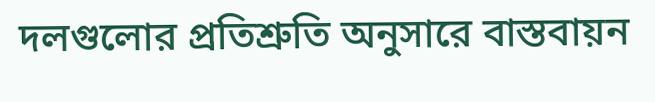দলগুলোর প্রতিশ্রুতি অনুসারে বাস্তবায়ন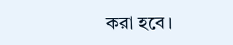করা হবে।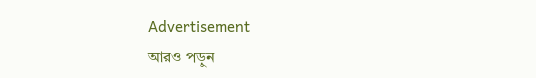Advertisement
আরও পড়ুন